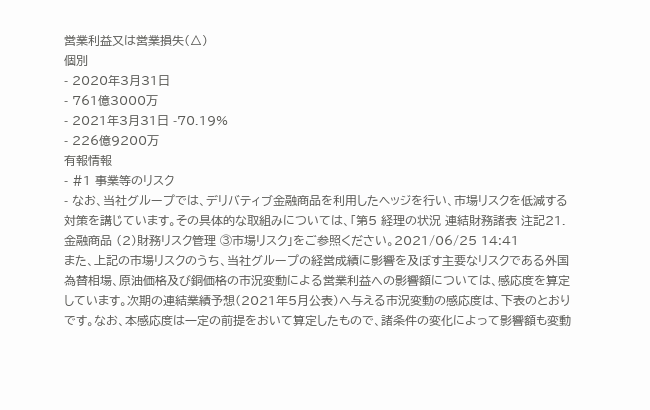営業利益又は営業損失(△)
個別
- 2020年3月31日
- 761億3000万
- 2021年3月31日 -70.19%
- 226億9200万
有報情報
- #1 事業等のリスク
- なお、当社グループでは、デリバティブ金融商品を利用したヘッジを行い、市場リスクを低減する対策を講じています。その具体的な取組みについては、「第5 経理の状況 連結財務諸表 注記21.金融商品 (2)財務リスク管理 ③市場リスク」をご参照ください。2021/06/25 14:41
また、上記の市場リスクのうち、当社グループの経営成績に影響を及ぼす主要なリスクである外国為替相場、原油価格及び銅価格の市況変動による営業利益への影響額については、感応度を算定しています。次期の連結業績予想(2021年5月公表)へ与える市況変動の感応度は、下表のとおりです。なお、本感応度は一定の前提をおいて算定したもので、諸条件の変化によって影響額も変動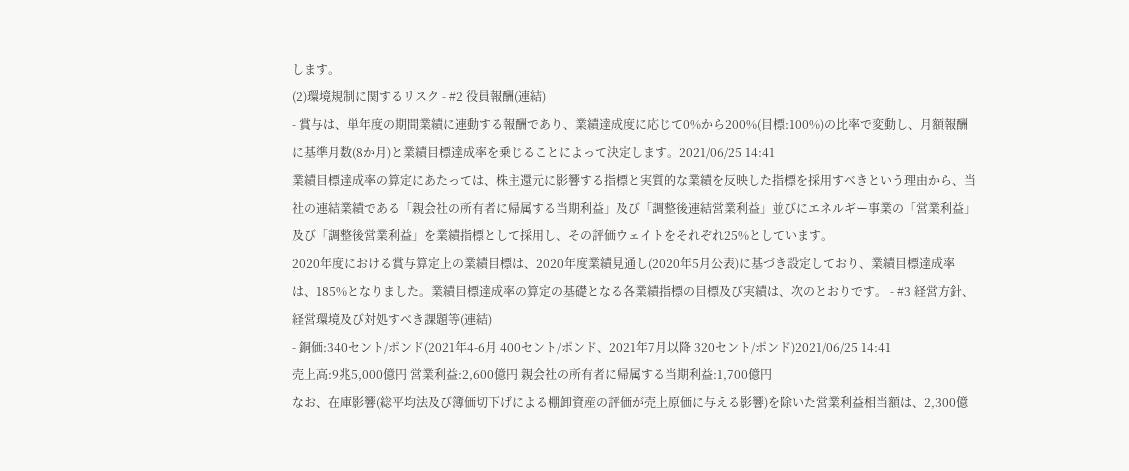します。
(2)環境規制に関するリスク - #2 役員報酬(連結)
- 賞与は、単年度の期間業績に連動する報酬であり、業績達成度に応じて0%から200%(目標:100%)の比率で変動し、月額報酬に基準月数(8か月)と業績目標達成率を乗じることによって決定します。2021/06/25 14:41
業績目標達成率の算定にあたっては、株主還元に影響する指標と実質的な業績を反映した指標を採用すべきという理由から、当社の連結業績である「親会社の所有者に帰属する当期利益」及び「調整後連結営業利益」並びにエネルギー事業の「営業利益」及び「調整後営業利益」を業績指標として採用し、その評価ウェイトをそれぞれ25%としています。
2020年度における賞与算定上の業績目標は、2020年度業績見通し(2020年5月公表)に基づき設定しており、業績目標達成率は、185%となりました。業績目標達成率の算定の基礎となる各業績指標の目標及び実績は、次のとおりです。 - #3 経営方針、経営環境及び対処すべき課題等(連結)
- 銅価:340セント/ポンド(2021年4-6月 400セント/ポンド、2021年7月以降 320セント/ポンド)2021/06/25 14:41
売上高:9兆5,000億円 営業利益:2,600億円 親会社の所有者に帰属する当期利益:1,700億円
なお、在庫影響(総平均法及び簿価切下げによる棚卸資産の評価が売上原価に与える影響)を除いた営業利益相当額は、2,300億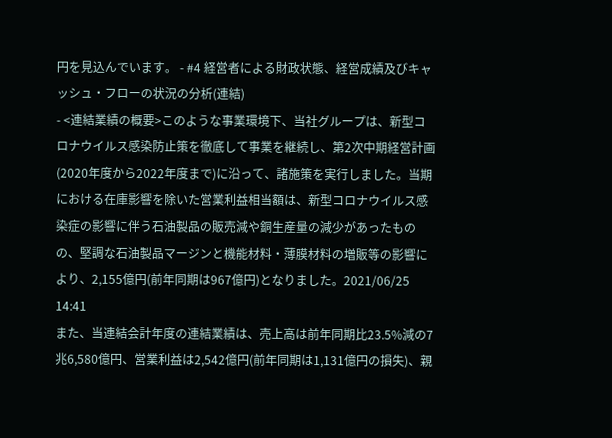円を見込んでいます。 - #4 経営者による財政状態、経営成績及びキャッシュ・フローの状況の分析(連結)
- <連結業績の概要>このような事業環境下、当社グループは、新型コロナウイルス感染防止策を徹底して事業を継続し、第2次中期経営計画(2020年度から2022年度まで)に沿って、諸施策を実行しました。当期における在庫影響を除いた営業利益相当額は、新型コロナウイルス感染症の影響に伴う石油製品の販売減や銅生産量の減少があったものの、堅調な石油製品マージンと機能材料・薄膜材料の増販等の影響により、2,155億円(前年同期は967億円)となりました。2021/06/25 14:41
また、当連結会計年度の連結業績は、売上高は前年同期比23.5%減の7兆6,580億円、営業利益は2,542億円(前年同期は1,131億円の損失)、親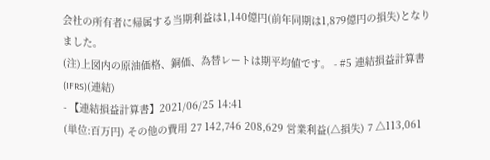会社の所有者に帰属する当期利益は1,140億円(前年同期は1,879億円の損失)となりました。
(注)上図内の原油価格、銅価、為替レートは期平均値です。 - #5 連結損益計算書(IFRS)(連結)
- 【連結損益計算書】2021/06/25 14:41
(単位:百万円) その他の費用 27 142,746 208,629 営業利益(△損失) 7 △113,061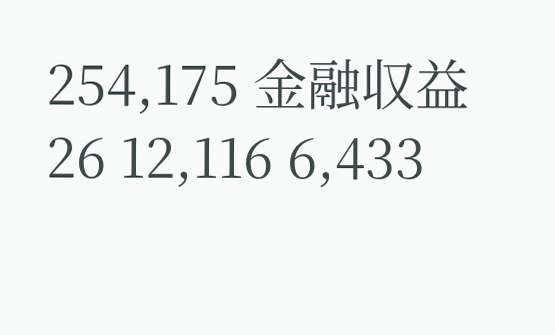254,175 金融収益 26 12,116 6,433